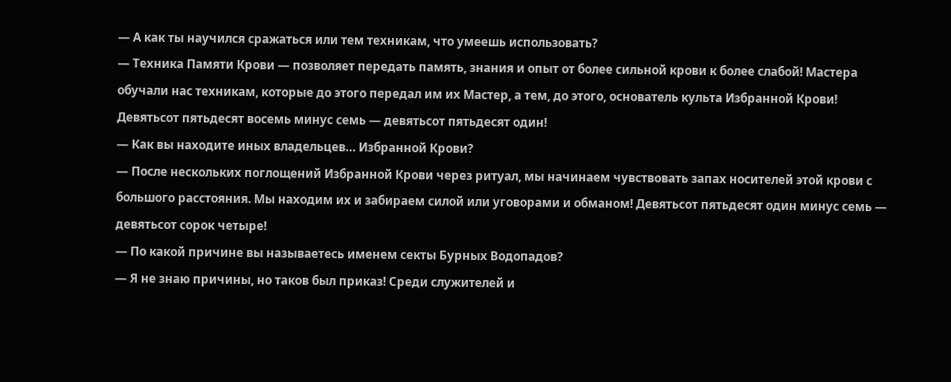— А как ты научился сражаться или тем техникам, что умеешь использовать?
— Техника Памяти Крови — позволяет передать память, знания и опыт от более сильной крови к более слабой! Мастера обучали нас техникам, которые до этого передал им их Мастер, а тем, до этого, основатель культа Избранной Крови! Девятьсот пятьдесят восемь минус семь — девятьсот пятьдесят один!
— Как вы находите иных владельцев… Избранной Крови?
— После нескольких поглощений Избранной Крови через ритуал, мы начинаем чувствовать запах носителей этой крови с большого расстояния. Мы находим их и забираем силой или уговорами и обманом! Девятьсот пятьдесят один минус семь — девятьсот сорок четыре!
— По какой причине вы называетесь именем секты Бурных Водопадов?
— Я не знаю причины, но таков был приказ! Среди служителей и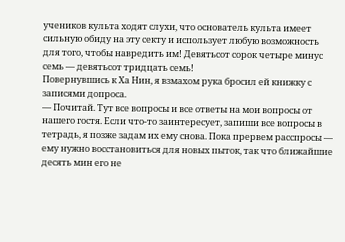учеников культа ходят слухи, что основатель культа имеет сильную обиду на эту секту и использует любую возможность для того, чтобы навредить им! Девятьсот сорок четыре минус семь — девятьсот тридцать семь!
Повернувшись к Ха Нин, я взмахом рука бросил ей книжку с записями допроса.
— Почитай. Тут все вопросы и все ответы на мои вопросы от нашего гостя. Если что-то заинтересует, запиши все вопросы в тетрадь, я позже задам их ему снова. Пока прервем расспросы — ему нужно восстановиться для новых пыток, так что ближайшие десять мин его не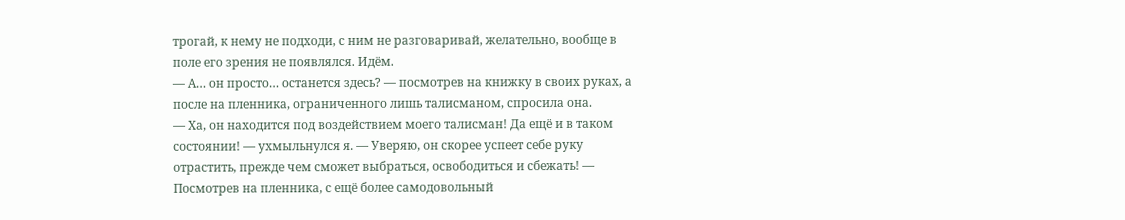трогай, к нему не подходи, с ним не разговаривай, желательно, вообще в поле его зрения не появлялся. Идём.
— А… он просто… останется здесь? — посмотрев на книжку в своих руках, а после на пленника, ограниченного лишь талисманом, спросила она.
— Ха, он находится под воздействием моего талисман! Да ещё и в таком состоянии! — ухмыльнулся я. — Уверяю, он скорее успеет себе руку отрастить, прежде чем сможет выбраться, освободиться и сбежать! — Посмотрев на пленника, с ещё более самодовольный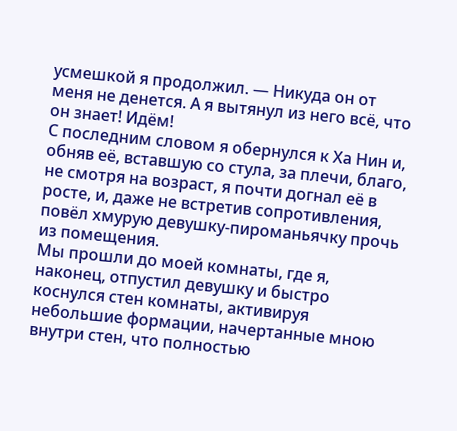усмешкой я продолжил. — Никуда он от меня не денется. А я вытянул из него всё, что он знает! Идём!
С последним словом я обернулся к Ха Нин и, обняв её, вставшую со стула, за плечи, благо, не смотря на возраст, я почти догнал её в росте, и, даже не встретив сопротивления, повёл хмурую девушку-пироманьячку прочь из помещения.
Мы прошли до моей комнаты, где я, наконец, отпустил девушку и быстро коснулся стен комнаты, активируя небольшие формации, начертанные мною внутри стен, что полностью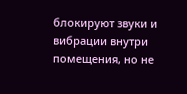блокируют звуки и вибрации внутри помещения, но не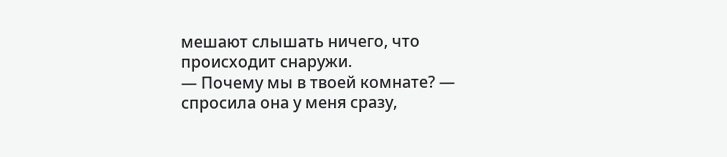мешают слышать ничего, что происходит снаружи.
— Почему мы в твоей комнате? — спросила она у меня сразу,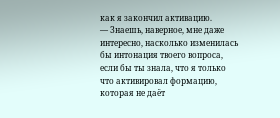как я закончил активацию.
— Знаешь, наверное, мне даже интересно, насколько изменилась бы интонация твоего вопроса, если бы ты знала, что я только что активировал формацию, которая не даёт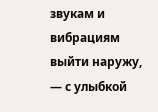звукам и вибрациям выйти наружу, — с улыбкой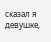сказал я девушке,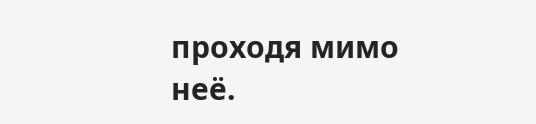проходя мимо неё.